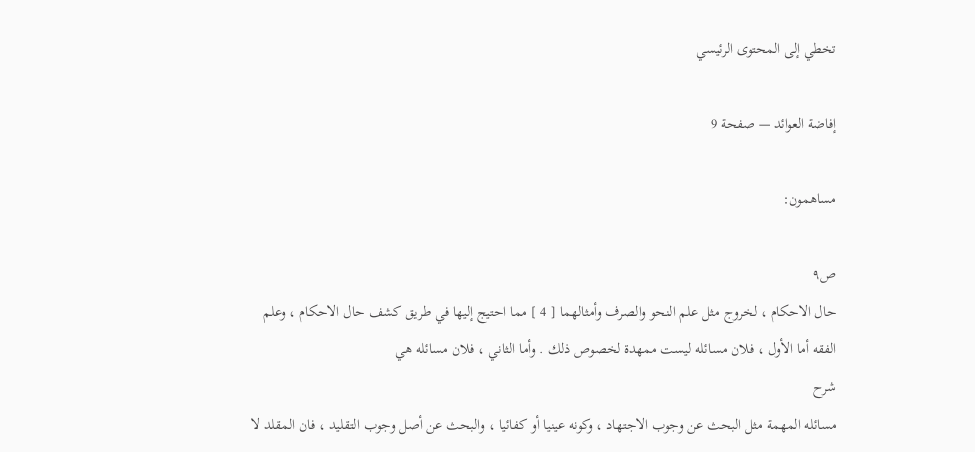تخطي إلى المحتوى الرئيسي

إفاضة العوائد — صفحة 9

مساهمون:

ص٩
حال الاحكام ، لخروج مثل علم النحو والصرف وأمثالهما [ 4 ] مما احتيج إليها في طريق كشف حال الاحكام ، وعلم الفقه أما الأول ، فلان مسائله ليست ممهدة لخصوص ذلك . وأما الثاني ، فلان مسائله هي
شرح
مسائله المهمة مثل البحث عن وجوب الاجتهاد ، وكونه عينيا أو كفائيا ، والبحث عن أصل وجوب التقليد ، فان المقلد لا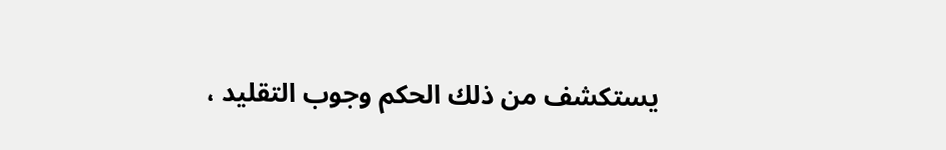يستكشف من ذلك الحكم وجوب التقليد ،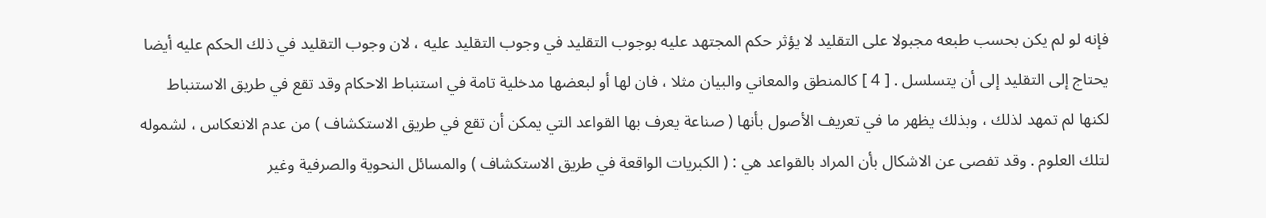فإنه لو لم يكن بحسب طبعه مجبولا على التقليد لا يؤثر حكم المجتهد عليه بوجوب التقليد في وجوب التقليد عليه ، لان وجوب التقليد في ذلك الحكم عليه أيضا يحتاج إلى التقليد إلى أن يتسلسل . [ 4 ] كالمنطق والمعاني والبيان مثلا ، فان لها أو لبعضها مدخلية تامة في استنباط الاحكام وقد تقع في طريق الاستنباط لكنها لم تمهد لذلك ، وبذلك يظهر ما في تعريف الأصول بأنها ( صناعة يعرف بها القواعد التي يمكن أن تقع في طريق الاستكشاف ) من عدم الانعكاس ، لشموله لتلك العلوم . وقد تفصى عن الاشكال بأن المراد بالقواعد هي : ( الكبريات الواقعة في طريق الاستكشاف ) والمسائل النحوية والصرفية وغير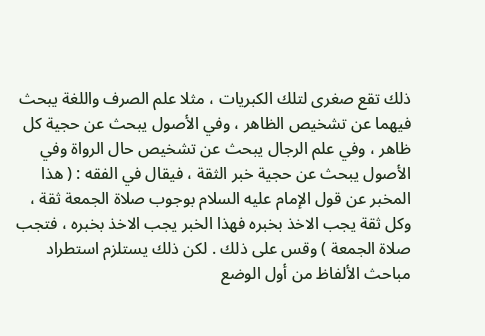ذلك تقع صغرى لتلك الكبريات ، مثلا علم الصرف واللغة يبحث فيهما عن تشخيص الظاهر ، وفي الأصول يبحث عن حجية كل ظاهر ، وفي علم الرجال يبحث عن تشخيص حال الرواة وفي الأصول يبحث عن حجية خبر الثقة ، فيقال في الفقه : ( هذا المخبر عن قول الإمام عليه السلام بوجوب صلاة الجمعة ثقة ، وكل ثقة يجب الاخذ بخبره فهذا الخبر يجب الاخذ بخبره ، فتجب صلاة الجمعة ) وقس على ذلك . لكن ذلك يستلزم استطراد مباحث الألفاظ من أول الوضع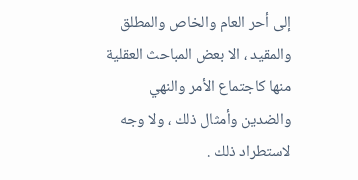إلى أحر العام والخاص والمطلق والمقيد ، الا بعض المباحث العقلية منها كاجتماع الأمر والنهي والضدين وأمثال ذلك ، ولا وجه لاستطراد ذلك .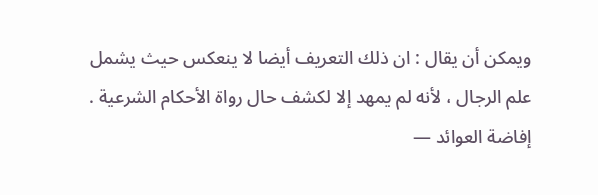ويمكن أن يقال : ان ذلك التعريف أيضا لا ينعكس حيث يشمل علم الرجال ، لأنه لم يمهد إلا لكشف حال رواة الأحكام الشرعية .
إفاضة العوائد —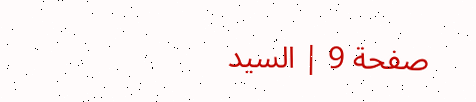صفحة 9 | السيد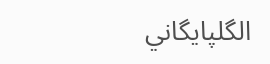الگلپايگاني